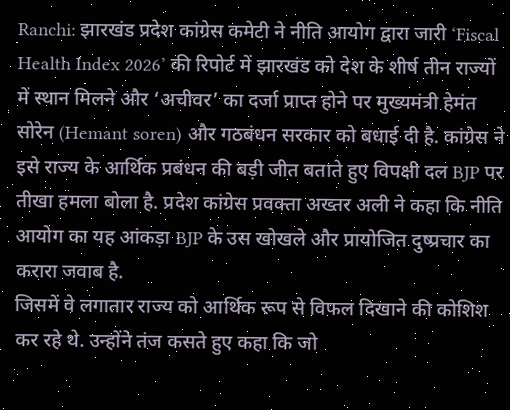Ranchi: झारखंड प्रदेश कांग्रेस कमेटी ने नीति आयोग द्वारा जारी ‘Fiscal Health Index 2026’ की रिपोर्ट में झारखंड को देश के शीर्ष तीन राज्यों में स्थान मिलने और ‘अचीवर’ का दर्जा प्राप्त होने पर मुख्यमंत्री हेमंत सोरेन (Hemant soren) और गठबंधन सरकार को बधाई दी है. कांग्रेस ने इसे राज्य के आर्थिक प्रबंधन की बड़ी जीत बताते हुए विपक्षी दल BJP पर तीखा हमला बोला है. प्रदेश कांग्रेस प्रवक्ता अख्तर अली ने कहा कि नीति आयोग का यह आंकड़ा BJP के उस खोखले और प्रायोजित दुष्प्रचार का करारा जवाब है.
जिसमें वे लगातार राज्य को आर्थिक रूप से विफल दिखाने की कोशिश कर रहे थे. उन्होंने तंज कसते हुए कहा कि जो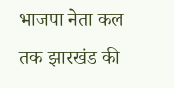भाजपा नेता कल तक झारखंड की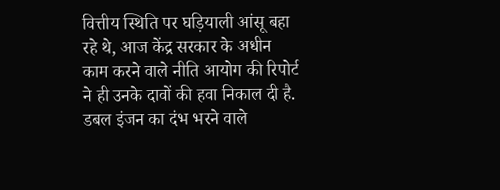वित्तीय स्थिति पर घड़ियाली आंसू बहा रहे थे, आज केंद्र सरकार के अधीन काम करने वाले नीति आयोग की रिपोर्ट ने ही उनके दावों की हवा निकाल दी है. डबल इंजन का दंभ भरने वाले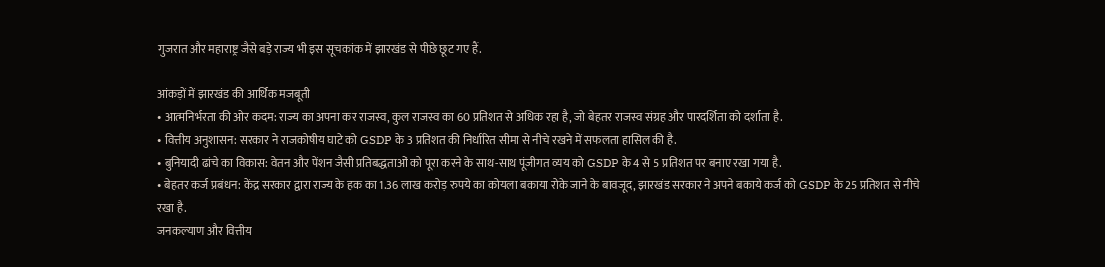गुजरात और महाराष्ट्र जैसे बड़े राज्य भी इस सूचकांक में झारखंड से पीछे छूट गए हैं.

आंकड़ों में झारखंड की आर्थिक मजबूती
• आत्मनिर्भरता की ओर कदम: राज्य का अपना कर राजस्व, कुल राजस्व का 60 प्रतिशत से अधिक रहा है, जो बेहतर राजस्व संग्रह और पारदर्शिता को दर्शाता है.
• वित्तीय अनुशासन: सरकार ने राजकोषीय घाटे को GSDP के 3 प्रतिशत की निर्धारित सीमा से नीचे रखने में सफलता हासिल की है.
• बुनियादी ढांचे का विकास: वेतन और पेंशन जैसी प्रतिबद्धताओं को पूरा करने के साथ-साथ पूंजीगत व्यय को GSDP के 4 से 5 प्रतिशत पर बनाए रखा गया है.
• बेहतर कर्ज प्रबंधन: केंद्र सरकार द्वारा राज्य के हक का 1.36 लाख करोड़ रुपये का कोयला बकाया रोके जाने के बावजूद, झारखंड सरकार ने अपने बकाये कर्ज को GSDP के 25 प्रतिशत से नीचे रखा है.
जनकल्याण और वित्तीय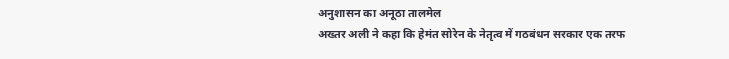अनुशासन का अनूठा तालमेल
अख्तर अली ने कहा कि हेमंत सोरेन के नेतृत्व में गठबंधन सरकार एक तरफ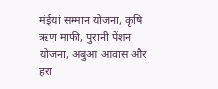मंईयां सम्मान योजना, कृषि ऋण माफी, पुरानी पेंशन योजना, अबुआ आवास और हरा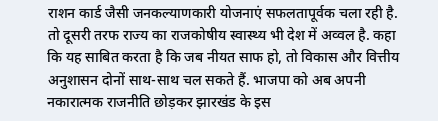राशन कार्ड जैसी जनकल्याणकारी योजनाएं सफलतापूर्वक चला रही है. तो दूसरी तरफ राज्य का राजकोषीय स्वास्थ्य भी देश में अव्वल है. कहा कि यह साबित करता है कि जब नीयत साफ हो, तो विकास और वित्तीय अनुशासन दोनों साथ-साथ चल सकते हैं. भाजपा को अब अपनी नकारात्मक राजनीति छोड़कर झारखंड के इस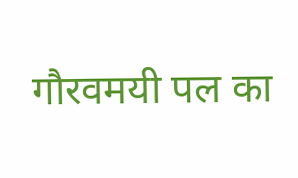गौरवमयी पल का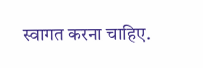स्वागत करना चाहिए.